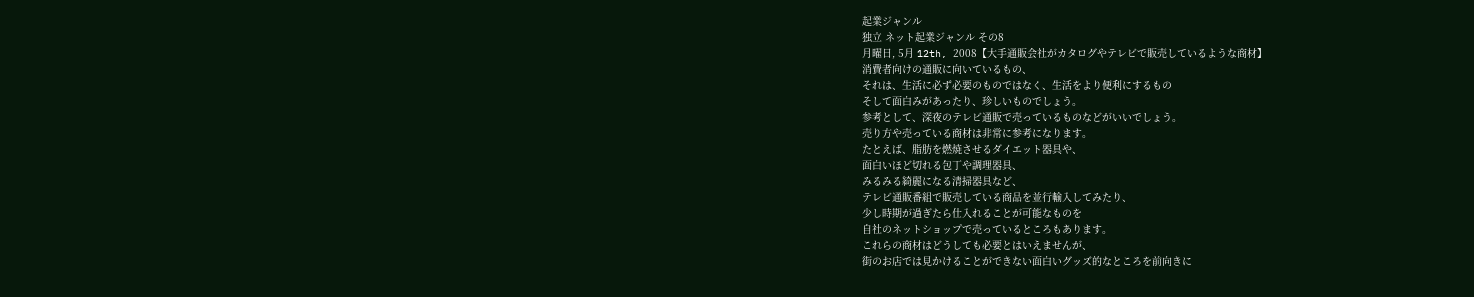起業ジャンル
独立 ネット起業ジャンル その8
月曜日, 5月 12th, 2008【大手通販会社がカタログやテレビで販売しているような商材】
消費者向けの通販に向いているもの、
それは、生活に必ず必要のものではなく、生活をより便利にするもの
そして面白みがあったり、珍しいものでしょう。
参考として、深夜のテレビ通販で売っているものなどがいいでしょう。
売り方や売っている商材は非常に参考になります。
たとえば、脂肪を燃焼させるダイエット器具や、
面白いほど切れる包丁や調理器具、
みるみる綺麗になる清掃器具など、
テレビ通販番組で販売している商品を並行輸入してみたり、
少し時期が過ぎたら仕入れることが可能なものを
自社のネットショップで売っているところもあります。
これらの商材はどうしても必要とはいえませんが、
街のお店では見かけることができない面白いグッズ的なところを前向きに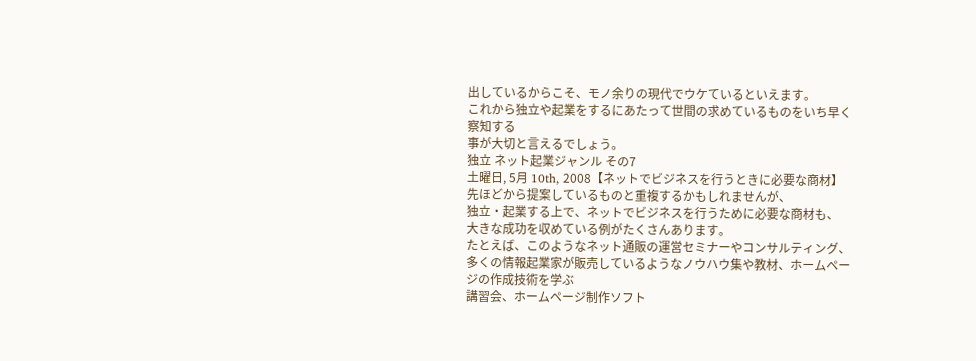出しているからこそ、モノ余りの現代でウケているといえます。
これから独立や起業をするにあたって世間の求めているものをいち早く察知する
事が大切と言えるでしょう。
独立 ネット起業ジャンル その7
土曜日, 5月 10th, 2008【ネットでビジネスを行うときに必要な商材】
先ほどから提案しているものと重複するかもしれませんが、
独立・起業する上で、ネットでビジネスを行うために必要な商材も、
大きな成功を収めている例がたくさんあります。
たとえば、このようなネット通販の運営セミナーやコンサルティング、
多くの情報起業家が販売しているようなノウハウ集や教材、ホームページの作成技術を学ぶ
講習会、ホームページ制作ソフト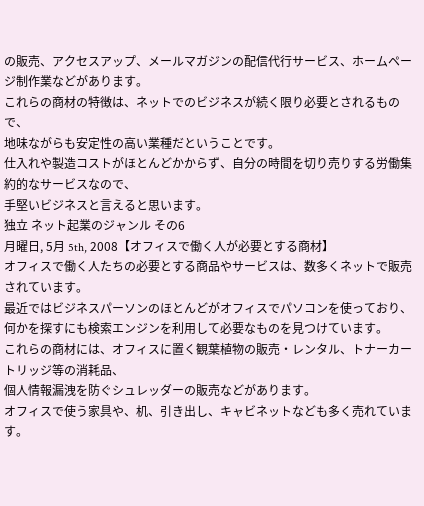の販売、アクセスアップ、メールマガジンの配信代行サービス、ホームページ制作業などがあります。
これらの商材の特徴は、ネットでのビジネスが続く限り必要とされるもので、
地味ながらも安定性の高い業種だということです。
仕入れや製造コストがほとんどかからず、自分の時間を切り売りする労働集約的なサービスなので、
手堅いビジネスと言えると思います。
独立 ネット起業のジャンル その6
月曜日, 5月 5th, 2008【オフィスで働く人が必要とする商材】
オフィスで働く人たちの必要とする商品やサービスは、数多くネットで販売されています。
最近ではビジネスパーソンのほとんどがオフィスでパソコンを使っており、
何かを探すにも検索エンジンを利用して必要なものを見つけています。
これらの商材には、オフィスに置く観葉植物の販売・レンタル、トナーカートリッジ等の消耗品、
個人情報漏洩を防ぐシュレッダーの販売などがあります。
オフィスで使う家具や、机、引き出し、キャビネットなども多く売れています。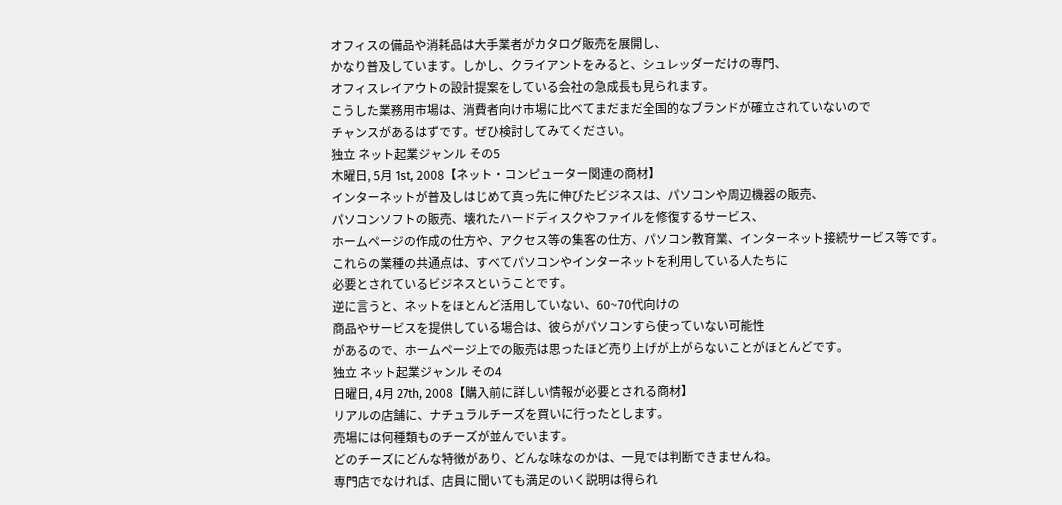オフィスの備品や消耗品は大手業者がカタログ販売を展開し、
かなり普及しています。しかし、クライアントをみると、シュレッダーだけの専門、
オフィスレイアウトの設計提案をしている会社の急成長も見られます。
こうした業務用市場は、消費者向け市場に比べてまだまだ全国的なブランドが確立されていないので
チャンスがあるはずです。ぜひ検討してみてください。
独立 ネット起業ジャンル その5
木曜日, 5月 1st, 2008【ネット・コンピューター関連の商材】
インターネットが普及しはじめて真っ先に伸びたビジネスは、パソコンや周辺機器の販売、
パソコンソフトの販売、壊れたハードディスクやファイルを修復するサービス、
ホームページの作成の仕方や、アクセス等の集客の仕方、パソコン教育業、インターネット接続サービス等です。
これらの業種の共通点は、すべてパソコンやインターネットを利用している人たちに
必要とされているビジネスということです。
逆に言うと、ネットをほとんど活用していない、60~70代向けの
商品やサービスを提供している場合は、彼らがパソコンすら使っていない可能性
があるので、ホームページ上での販売は思ったほど売り上げが上がらないことがほとんどです。
独立 ネット起業ジャンル その4
日曜日, 4月 27th, 2008【購入前に詳しい情報が必要とされる商材】
リアルの店舗に、ナチュラルチーズを買いに行ったとします。
売場には何種類ものチーズが並んでいます。
どのチーズにどんな特徴があり、どんな味なのかは、一見では判断できませんね。
専門店でなければ、店員に聞いても満足のいく説明は得られ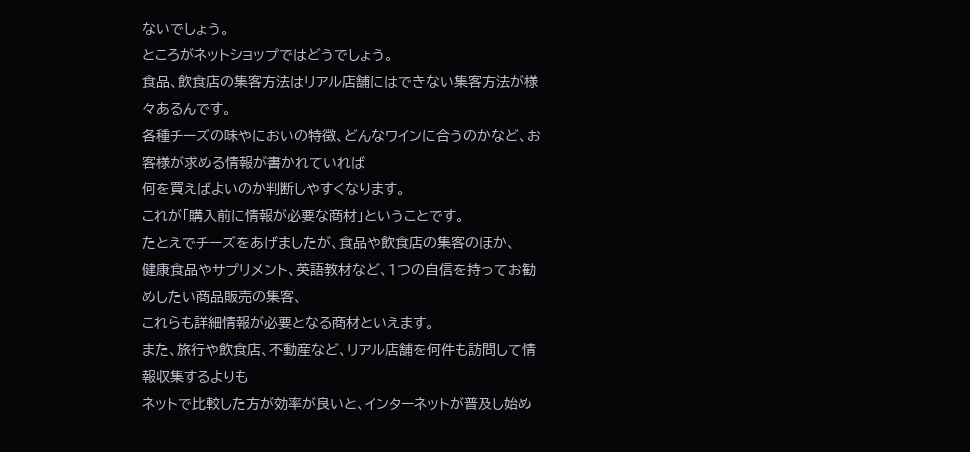ないでしょう。
ところがネットショップではどうでしょう。
食品、飲食店の集客方法はリアル店舗にはできない集客方法が様々あるんです。
各種チーズの味やにおいの特徴、どんなワインに合うのかなど、お客様が求める情報が書かれていれば
何を買えばよいのか判断しやすくなります。
これが「購入前に情報が必要な商材」ということです。
たとえでチーズをあげましたが、食品や飲食店の集客のほか、
健康食品やサプリメント、英語教材など、1つの自信を持ってお勧めしたい商品販売の集客、
これらも詳細情報が必要となる商材といえます。
また、旅行や飲食店、不動産など、リアル店舗を何件も訪問して情報収集するよりも
ネットで比較した方が効率が良いと、インターネットが普及し始め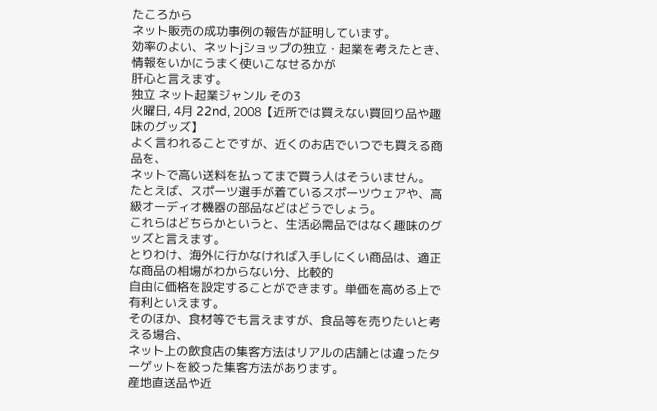たころから
ネット販売の成功事例の報告が証明しています。
効率のよい、ネットjショップの独立・起業を考えたとき、情報をいかにうまく使いこなせるかが
肝心と言えます。
独立 ネット起業ジャンル その3
火曜日, 4月 22nd, 2008【近所では買えない買回り品や趣味のグッズ】
よく言われることですが、近くのお店でいつでも買える商品を、
ネットで高い送料を払ってまで買う人はそういません。
たとえば、スポーツ選手が着ているスポーツウェアや、高級オーディオ機器の部品などはどうでしょう。
これらはどちらかというと、生活必需品ではなく趣味のグッズと言えます。
とりわけ、海外に行かなければ入手しにくい商品は、適正な商品の相場がわからない分、比較的
自由に価格を設定することができます。単価を高める上で有利といえます。
そのほか、食材等でも言えますが、食品等を売りたいと考える場合、
ネット上の飲食店の集客方法はリアルの店舗とは違ったターゲットを絞った集客方法があります。
産地直送品や近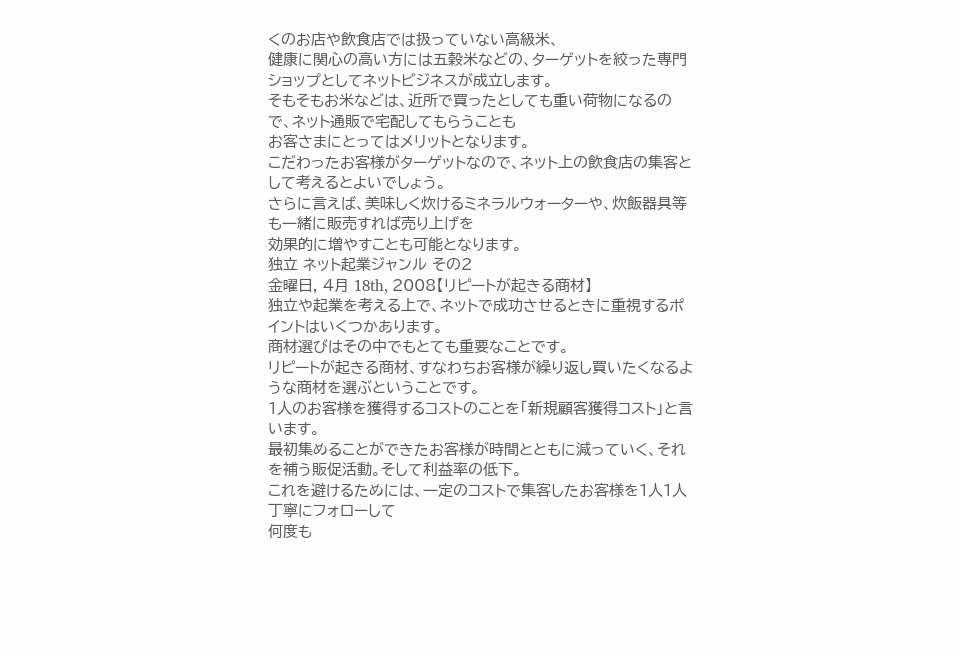くのお店や飲食店では扱っていない高級米、
健康に関心の高い方には五穀米などの、ターゲットを絞った専門ショップとしてネットビジネスが成立します。
そもそもお米などは、近所で買ったとしても重い荷物になるので、ネット通販で宅配してもらうことも
お客さまにとってはメリットとなります。
こだわったお客様がターゲットなので、ネット上の飲食店の集客として考えるとよいでしょう。
さらに言えば、美味しく炊けるミネラルウォーターや、炊飯器具等も一緒に販売すれば売り上げを
効果的に増やすことも可能となります。
独立 ネット起業ジャンル その2
金曜日, 4月 18th, 2008【リピートが起きる商材】
独立や起業を考える上で、ネットで成功させるときに重視するポイントはいくつかあります。
商材選びはその中でもとても重要なことです。
リピートが起きる商材、すなわちお客様が繰り返し買いたくなるような商材を選ぶということです。
1人のお客様を獲得するコストのことを「新規顧客獲得コスト」と言います。
最初集めることができたお客様が時間とともに減っていく、それを補う販促活動。そして利益率の低下。
これを避けるためには、一定のコストで集客したお客様を1人1人丁寧にフォローして
何度も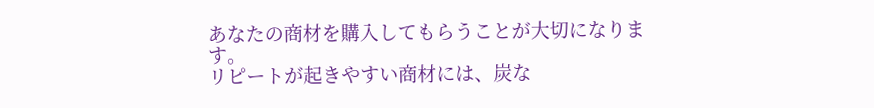あなたの商材を購入してもらうことが大切になります。
リピートが起きやすい商材には、炭な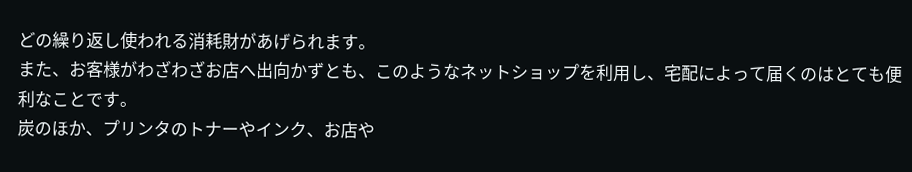どの繰り返し使われる消耗財があげられます。
また、お客様がわざわざお店へ出向かずとも、このようなネットショップを利用し、宅配によって届くのはとても便利なことです。
炭のほか、プリンタのトナーやインク、お店や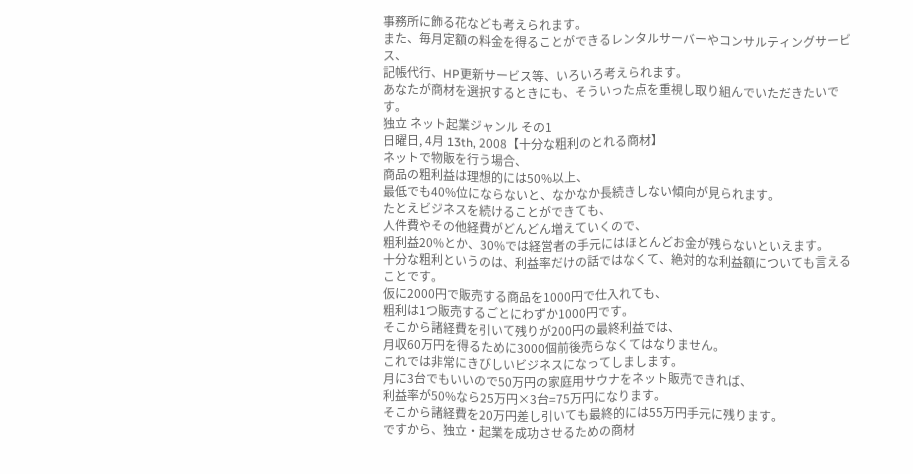事務所に飾る花なども考えられます。
また、毎月定額の料金を得ることができるレンタルサーバーやコンサルティングサービス、
記帳代行、HP更新サービス等、いろいろ考えられます。
あなたが商材を選択するときにも、そういった点を重視し取り組んでいただきたいです。
独立 ネット起業ジャンル その1
日曜日, 4月 13th, 2008【十分な粗利のとれる商材】
ネットで物販を行う場合、
商品の粗利益は理想的には50%以上、
最低でも40%位にならないと、なかなか長続きしない傾向が見られます。
たとえビジネスを続けることができても、
人件費やその他経費がどんどん増えていくので、
粗利益20%とか、30%では経営者の手元にはほとんどお金が残らないといえます。
十分な粗利というのは、利益率だけの話ではなくて、絶対的な利益額についても言えることです。
仮に2000円で販売する商品を1000円で仕入れても、
粗利は1つ販売するごとにわずか1000円です。
そこから諸経費を引いて残りが200円の最終利益では、
月収60万円を得るために3000個前後売らなくてはなりません。
これでは非常にきびしいビジネスになってしまします。
月に3台でもいいので50万円の家庭用サウナをネット販売できれば、
利益率が50%なら25万円×3台=75万円になります。
そこから諸経費を20万円差し引いても最終的には55万円手元に残ります。
ですから、独立・起業を成功させるための商材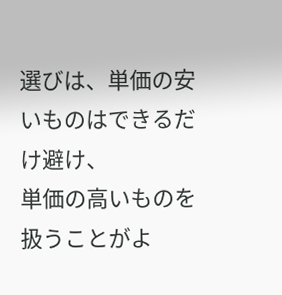選びは、単価の安いものはできるだけ避け、
単価の高いものを扱うことがよ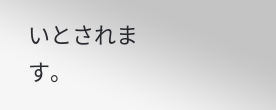いとされます。